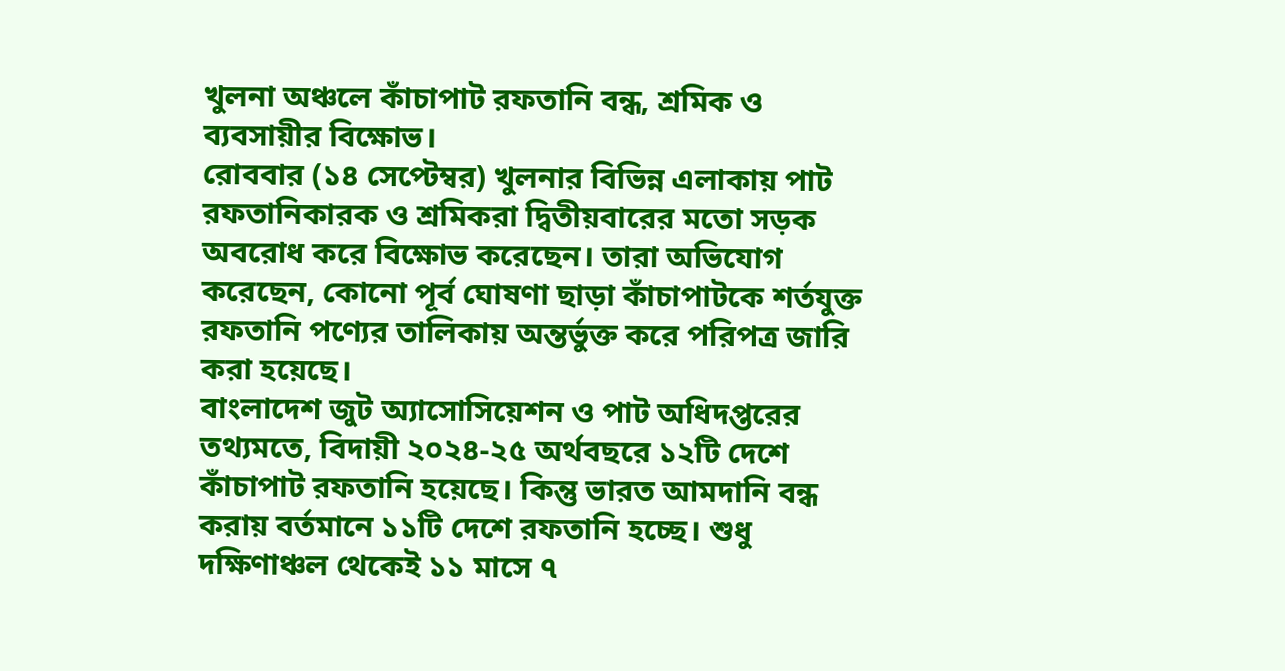খুলনা অঞ্চলে কাঁচাপাট রফতানি বন্ধ, শ্রমিক ও ব্যবসায়ীর বিক্ষোভ।
রোববার (১৪ সেপ্টেম্বর) খুলনার বিভিন্ন এলাকায় পাট রফতানিকারক ও শ্রমিকরা দ্বিতীয়বারের মতো সড়ক অবরোধ করে বিক্ষোভ করেছেন। তারা অভিযোগ করেছেন, কোনো পূর্ব ঘোষণা ছাড়া কাঁচাপাটকে শর্তযুক্ত রফতানি পণ্যের তালিকায় অন্তর্ভুক্ত করে পরিপত্র জারি করা হয়েছে।
বাংলাদেশ জুট অ্যাসোসিয়েশন ও পাট অধিদপ্তরের তথ্যমতে, বিদায়ী ২০২৪-২৫ অর্থবছরে ১২টি দেশে কাঁচাপাট রফতানি হয়েছে। কিন্তু ভারত আমদানি বন্ধ করায় বর্তমানে ১১টি দেশে রফতানি হচ্ছে। শুধু দক্ষিণাঞ্চল থেকেই ১১ মাসে ৭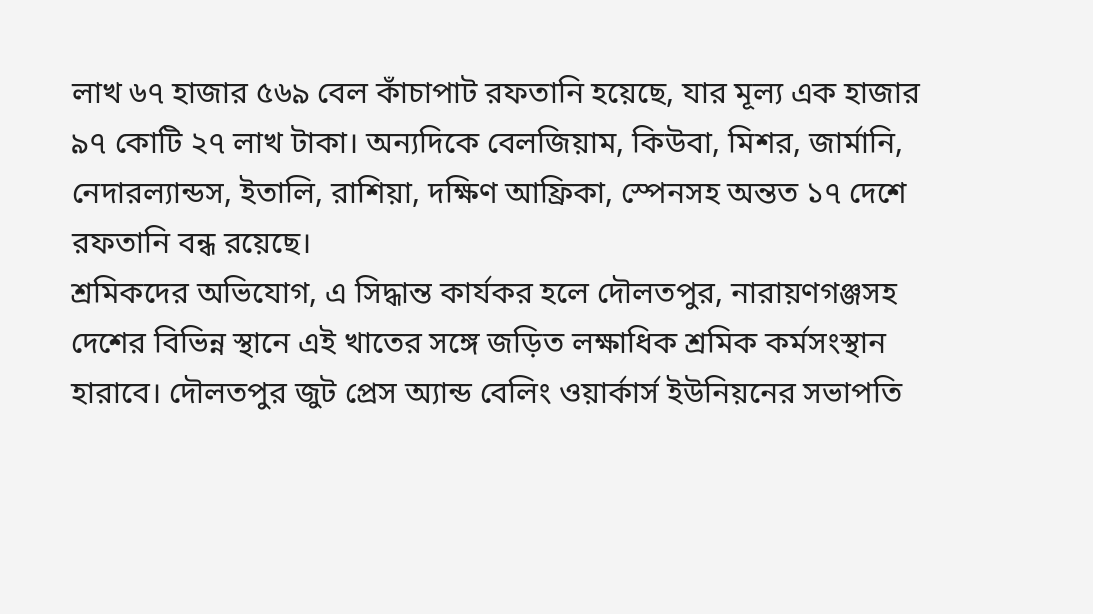লাখ ৬৭ হাজার ৫৬৯ বেল কাঁচাপাট রফতানি হয়েছে, যার মূল্য এক হাজার ৯৭ কোটি ২৭ লাখ টাকা। অন্যদিকে বেলজিয়াম, কিউবা, মিশর, জার্মানি, নেদারল্যান্ডস, ইতালি, রাশিয়া, দক্ষিণ আফ্রিকা, স্পেনসহ অন্তত ১৭ দেশে রফতানি বন্ধ রয়েছে।
শ্রমিকদের অভিযোগ, এ সিদ্ধান্ত কার্যকর হলে দৌলতপুর, নারায়ণগঞ্জসহ দেশের বিভিন্ন স্থানে এই খাতের সঙ্গে জড়িত লক্ষাধিক শ্রমিক কর্মসংস্থান হারাবে। দৌলতপুর জুট প্রেস অ্যান্ড বেলিং ওয়ার্কার্স ইউনিয়নের সভাপতি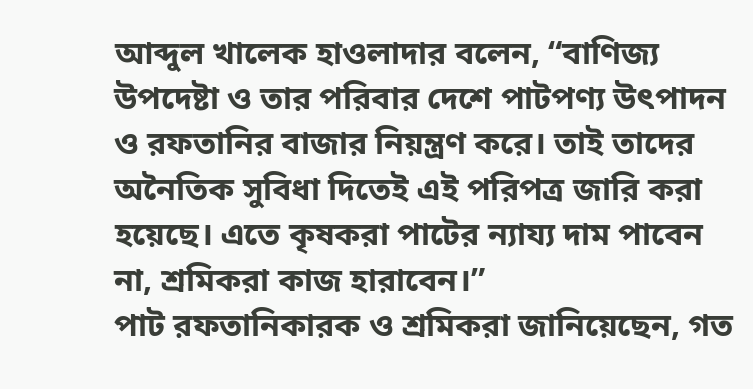আব্দুল খালেক হাওলাদার বলেন, “বাণিজ্য উপদেষ্টা ও তার পরিবার দেশে পাটপণ্য উৎপাদন ও রফতানির বাজার নিয়ন্ত্রণ করে। তাই তাদের অনৈতিক সুবিধা দিতেই এই পরিপত্র জারি করা হয়েছে। এতে কৃষকরা পাটের ন্যায্য দাম পাবেন না, শ্রমিকরা কাজ হারাবেন।”
পাট রফতানিকারক ও শ্রমিকরা জানিয়েছেন, গত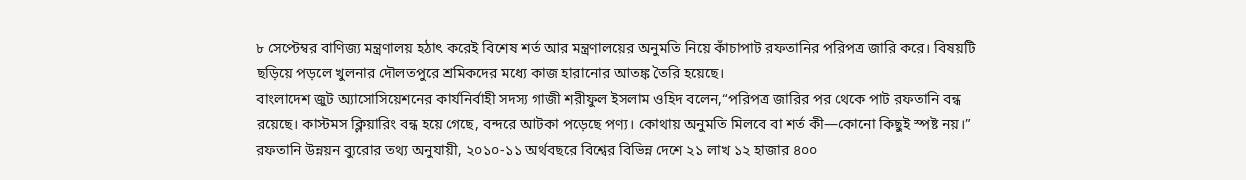৮ সেপ্টেম্বর বাণিজ্য মন্ত্রণালয় হঠাৎ করেই বিশেষ শর্ত আর মন্ত্রণালয়ের অনুমতি নিয়ে কাঁচাপাট রফতানির পরিপত্র জারি করে। বিষয়টি ছড়িয়ে পড়লে খুলনার দৌলতপুরে শ্রমিকদের মধ্যে কাজ হারানোর আতঙ্ক তৈরি হয়েছে।
বাংলাদেশ জুট অ্যাসোসিয়েশনের কার্যনির্বাহী সদস্য গাজী শরীফুল ইসলাম ওহিদ বলেন,“পরিপত্র জারির পর থেকে পাট রফতানি বন্ধ রয়েছে। কাস্টমস ক্লিয়ারিং বন্ধ হয়ে গেছে, বন্দরে আটকা পড়েছে পণ্য। কোথায় অনুমতি মিলবে বা শর্ত কী—কোনো কিছুই স্পষ্ট নয়।”
রফতানি উন্নয়ন ব্যুরোর তথ্য অনুযায়ী, ২০১০-১১ অর্থবছরে বিশ্বের বিভিন্ন দেশে ২১ লাখ ১২ হাজার ৪০০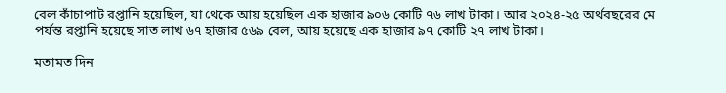বেল কাঁচাপাট রপ্তানি হয়েছিল, যা থেকে আয় হয়েছিল এক হাজার ৯০৬ কোটি ৭৬ লাখ টাকা। আর ২০২৪-২৫ অর্থবছরের মে পর্যন্ত রপ্তানি হয়েছে সাত লাখ ৬৭ হাজার ৫৬৯ বেল, আয় হয়েছে এক হাজার ৯৭ কোটি ২৭ লাখ টাকা।

মতামত দিন